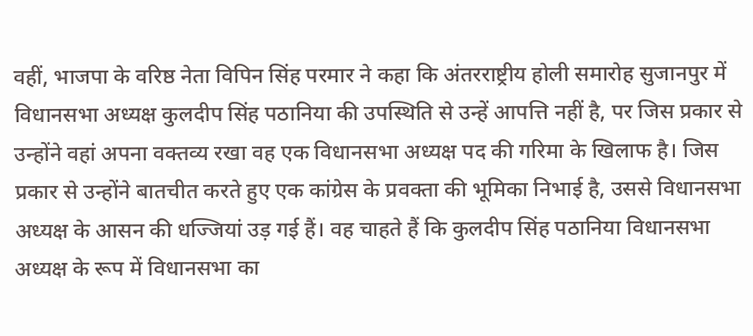वहीं, भाजपा के वरिष्ठ नेता विपिन सिंह परमार ने कहा कि अंतरराष्ट्रीय होली समारोह सुजानपुर में विधानसभा अध्यक्ष कुलदीप सिंह पठानिया की उपस्थिति से उन्हें आपत्ति नहीं है, पर जिस प्रकार से उन्होंने वहां अपना वक्तव्य रखा वह एक विधानसभा अध्यक्ष पद की गरिमा के खिलाफ है। जिस प्रकार से उन्होंने बातचीत करते हुए एक कांग्रेस के प्रवक्ता की भूमिका निभाई है, उससे विधानसभा अध्यक्ष के आसन की धज्जियां उड़ गई हैं। वह चाहते हैं कि कुलदीप सिंह पठानिया विधानसभा अध्यक्ष के रूप में विधानसभा का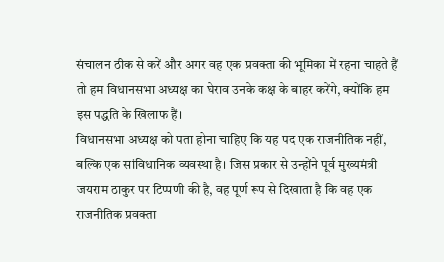संचालन ठीक से करें और अगर वह एक प्रवक्ता की भूमिका में रहना चाहते हैं तो हम विधानसभा अध्यक्ष का घेराव उनके कक्ष के बाहर करेंगे, क्योंकि हम इस पद्धति के खिलाफ हैं।
विधानसभा अध्यक्ष को पता होना चाहिए कि यह पद एक राजनीतिक नहीं, बल्कि एक सांविधानिक व्यवस्था है। जिस प्रकार से उन्होंने पूर्व मुख्यमंत्री जयराम ठाकुर पर टिप्पणी की है, वह पूर्ण रूप से दिखाता है कि वह एक राजनीतिक प्रवक्ता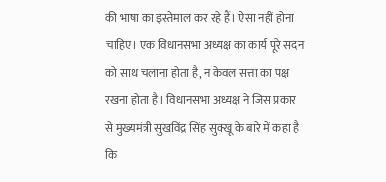की भाषा का इस्तेमाल कर रहे हैं। ऐसा नहीं होना चाहिए। एक विधानसभा अध्यक्ष का कार्य पूरे सदन को साथ चलाना होता है, न केवल सत्ता का पक्ष रखना होता है। विधानसभा अध्यक्ष ने जिस प्रकार से मुख्यमंत्री सुखविंद्र सिंह सुक्खू के बारे में कहा है कि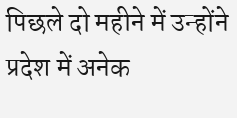पिछले दो महीने में उन्होंने प्रदेश में अनेक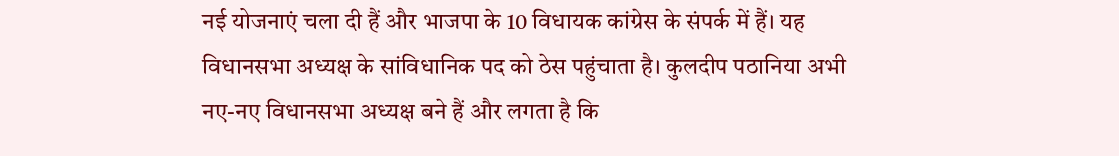नई योजनाएं चला दी हैं और भाजपा के 10 विधायक कांग्रेस के संपर्क में हैं। यह विधानसभा अध्यक्ष के सांविधानिक पद को ठेस पहुंचाता है। कुलदीप पठानिया अभी नए-नए विधानसभा अध्यक्ष बने हैं और लगता है कि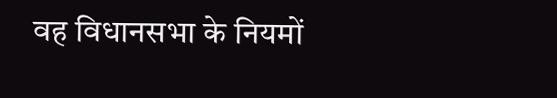वह विधानसभा के नियमों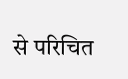से परिचित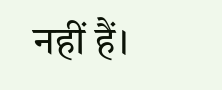नहीं हैं।